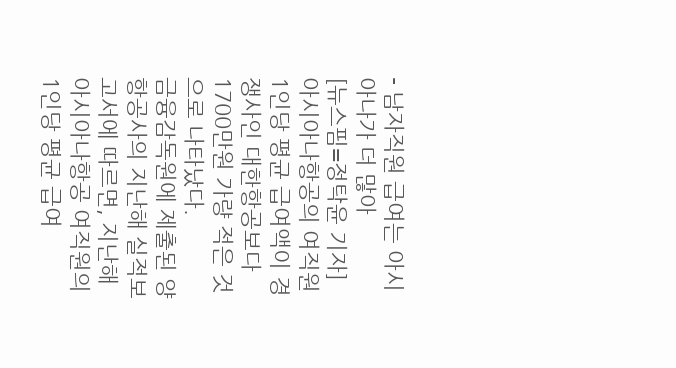- 남자직원 급여는 아시아나가 더 많아
[뉴스핌=정탁윤 기자] 아시아나항공의 여직원 1인당 평균 급여액이 경쟁사인 대한항공보다 1700만원 가량 적은 것으로 나타났다.
금융감독원에 제출된 양 항공사의 지난해 실적보고서에 따르면, 지난해 아시아나항공 여직원의 1인당 평균 급여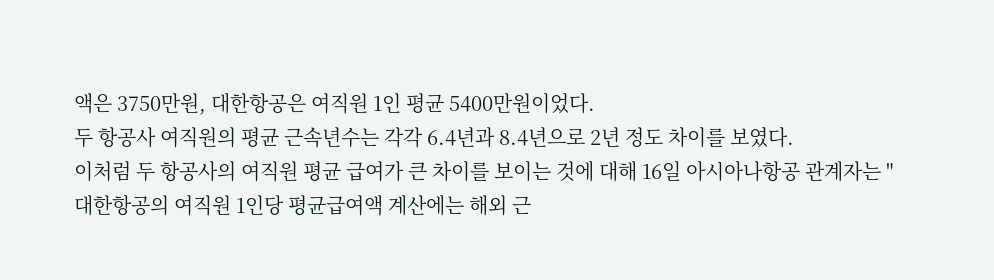액은 3750만원, 대한항공은 여직원 1인 평균 5400만원이었다.
두 항공사 여직원의 평균 근속년수는 각각 6.4년과 8.4년으로 2년 정도 차이를 보였다.
이처럼 두 항공사의 여직원 평균 급여가 큰 차이를 보이는 것에 대해 16일 아시아나항공 관계자는 "대한항공의 여직원 1인당 평균급여액 계산에는 해외 근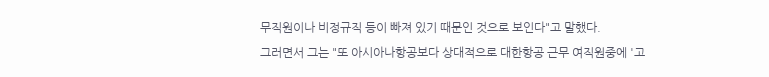무직원이나 비정규직 등이 빠져 있기 때문인 것으로 보인다"고 말했다.
그러면서 그는 "또 아시아나항공보다 상대적으로 대한항공 근무 여직원중에 '고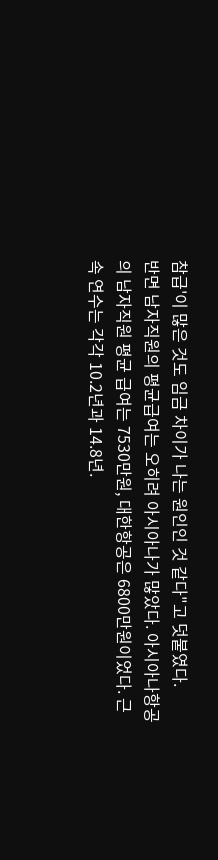참급'이 많은 것도 임금 차이가 나는 원인인 것 같다"고 덧붙였다.
반면 남자직원의 평균급여는 오히려 아시아나가 많았다. 아시아나항공의 남자직원 평균 급여는 7530만원, 대한항공은 6800만원이었다. 근속 연수는 각각 10.2년과 14.8년.